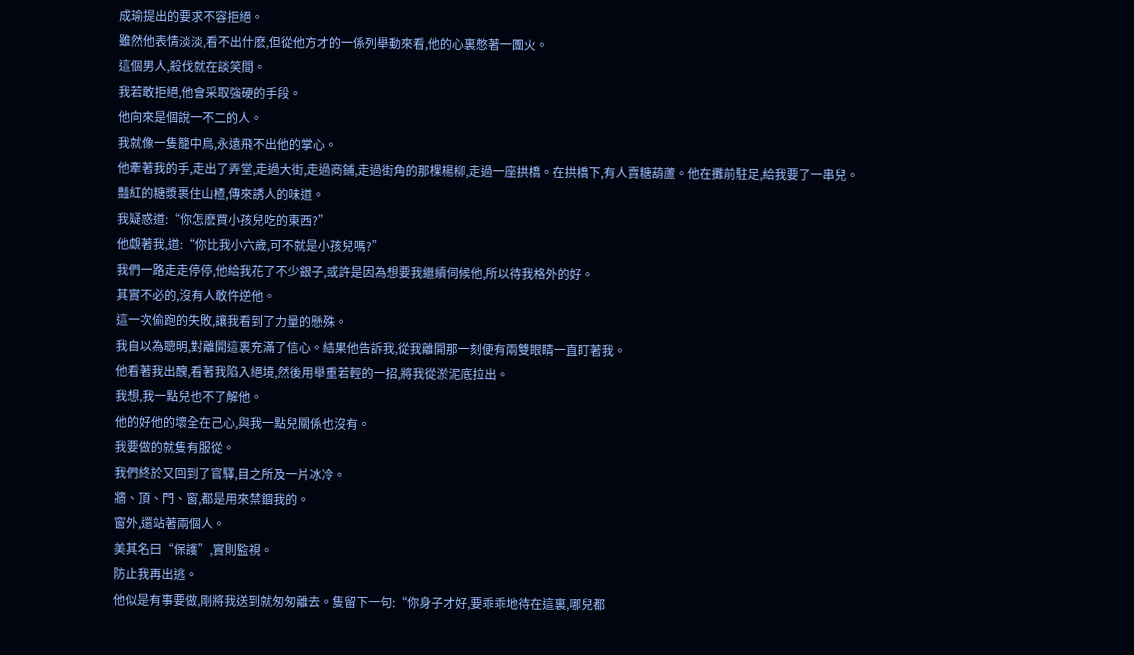成瑜提出的要求不容拒絕。
雖然他表情淡淡,看不出什麽,但從他方才的一係列舉動來看,他的心裏憋著一團火。
這個男人,殺伐就在談笑間。
我若敢拒絕,他會采取強硬的手段。
他向來是個說一不二的人。
我就像一隻籠中鳥,永遠飛不出他的掌心。
他牽著我的手,走出了弄堂,走過大街,走過商鋪,走過街角的那棵楊柳,走過一座拱橋。在拱橋下,有人賣糖葫蘆。他在攤前駐足,給我要了一串兒。
豔紅的糖漿裹住山楂,傳來誘人的味道。
我疑惑道:“你怎麽買小孩兒吃的東西?”
他覷著我,道:“你比我小六歲,可不就是小孩兒嗎?”
我們一路走走停停,他給我花了不少銀子,或許是因為想要我繼續伺候他,所以待我格外的好。
其實不必的,沒有人敢忤逆他。
這一次偷跑的失敗,讓我看到了力量的懸殊。
我自以為聰明,對離開這裏充滿了信心。結果他告訴我,從我離開那一刻便有兩雙眼睛一直盯著我。
他看著我出醜,看著我陷入絕境,然後用舉重若輕的一招,將我從淤泥底拉出。
我想,我一點兒也不了解他。
他的好他的壞全在己心,與我一點兒關係也沒有。
我要做的就隻有服從。
我們終於又回到了官驛,目之所及一片冰冷。
牆、頂、門、窗,都是用來禁錮我的。
窗外,還站著兩個人。
美其名曰“保護”,實則監視。
防止我再出逃。
他似是有事要做,剛將我送到就匆匆離去。隻留下一句:“你身子才好,要乖乖地待在這裏,哪兒都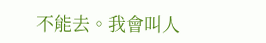不能去。我會叫人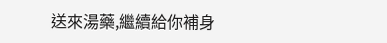送來湯藥,繼續給你補身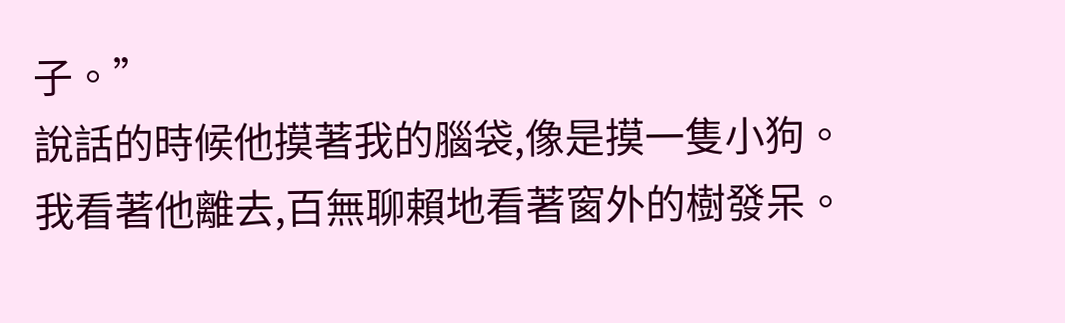子。”
說話的時候他摸著我的腦袋,像是摸一隻小狗。
我看著他離去,百無聊賴地看著窗外的樹發呆。